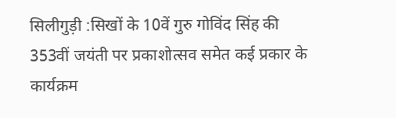सिलीगुड़ी :सिखों के 10वें गुरु गोविंद सिंह की 353वीं जयंती पर प्रकाशोत्सव समेत कई प्रकार के कार्यक्रम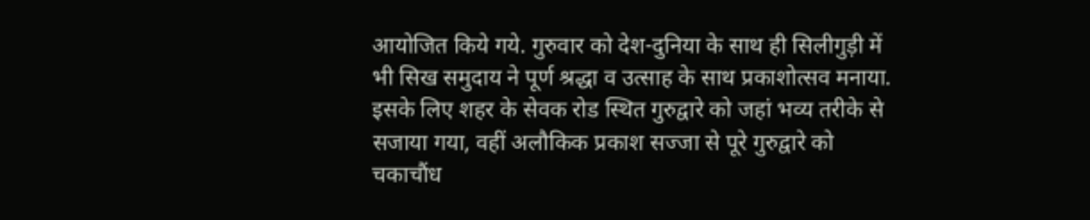आयोजित किये गये. गुरुवार को देश-दुनिया के साथ ही सिलीगुड़ी में भी सिख समुदाय ने पूर्ण श्रद्धा व उत्साह के साथ प्रकाशोत्सव मनाया. इसके लिए शहर के सेवक रोड स्थित गुरुद्वारे को जहां भव्य तरीके से सजाया गया, वहीं अलौकिक प्रकाश सज्जा से पूरे गुरुद्वारे को चकाचौंध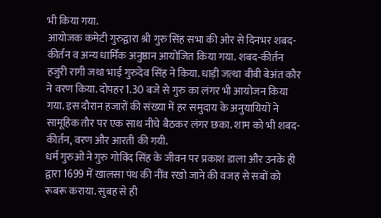भी किया गया.
आयोजक कमेटी गुरुद्वारा श्री गुरु सिंह सभा की ओर से दिनभर शबद-कीर्तन व अन्य धार्मिक अनुष्ठान आयोजित किया गया. शबद-कीर्तन हजुरी रागी जथा भाई गुरुदेव सिंह ने किया. धाड़ी जत्था बीबी बेअंत कौर ने वरण किया. दोपहर 1.30 बजे से गुरु का लंगर भी आयोजन किया गया. इस दौरान हजारों की संख्या में हर समुदाय के अनुयायियों ने सामूहिक तौर पर एक साथ नीचे बैठकर लंगर छका. शाम को भी शबद-कीर्तन, वरण और आरती की गयी.
धर्म गुरुओं ने गुरु गोविंद सिंह के जीवन पर प्रकाश डाला और उनके ही द्वारा 1699 में खालसा पंथ की नींव रखो जाने की वजह से सबों को रूबरू कराया. सुबह से ही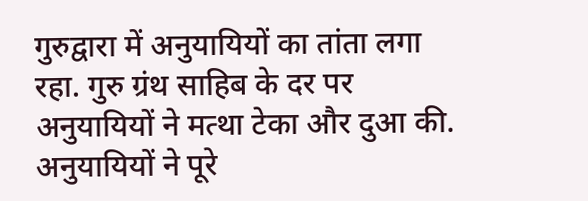गुरुद्वारा में अनुयायियों का तांता लगा रहा. गुरु ग्रंथ साहिब के दर पर अनुयायियों ने मत्था टेका और दुआ की. अनुयायियों ने पूरे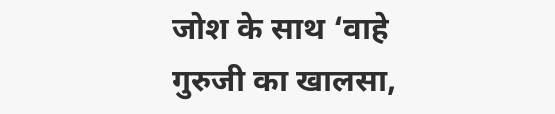जोश के साथ ‘वाहे गुरुजी का खालसा,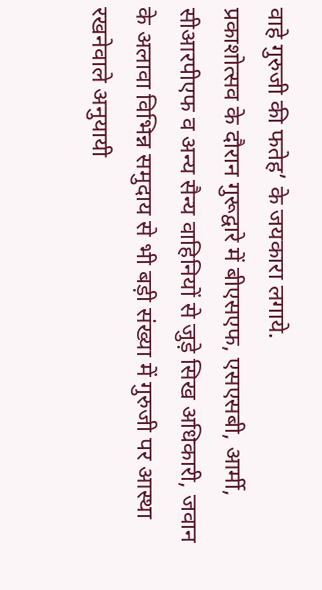वाहे गुरुजी की फतेह’ के जयकारा लगाये.
प्रकाशोत्सव के दौरान गुरूद्वारे में बीएसएफ, एसएसबी, आर्मी, सीआरपीएफ व अन्य सैन्य वाहिनियों से जुड़े सिख अधिकारी, जवान के अलावा विभिन्न समुदाय से भी बड़ी संख्या में गुरुजी पर आस्था रखनेवाले अनुयायी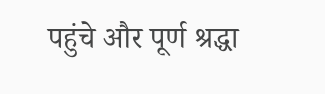पहुंचे और पूर्ण श्रद्धा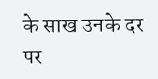के साख उनके दर पर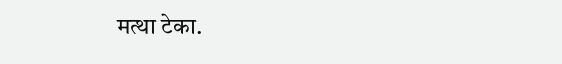मत्था टेका.